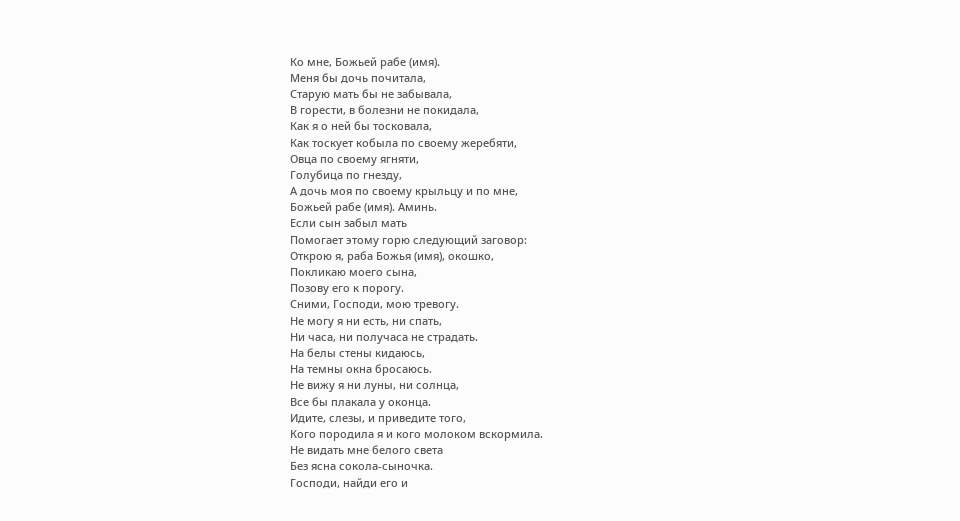Ко мне, Божьей рабе (имя).
Меня бы дочь почитала,
Старую мать бы не забывала,
В горести, в болезни не покидала,
Как я о ней бы тосковала,
Как тоскует кобыла по своему жеребяти,
Овца по своему ягняти,
Голубица по гнезду,
А дочь моя по своему крыльцу и по мне,
Божьей рабе (имя). Аминь.
Если сын забыл мать
Помогает этому горю следующий заговор:
Открою я, раба Божья (имя), окошко,
Покликаю моего сына,
Позову его к порогу.
Сними, Господи, мою тревогу.
Не могу я ни есть, ни спать,
Ни часа, ни получаса не страдать.
На белы стены кидаюсь,
На темны окна бросаюсь.
Не вижу я ни луны, ни солнца,
Все бы плакала у оконца.
Идите, слезы, и приведите того,
Кого породила я и кого молоком вскормила.
Не видать мне белого света
Без ясна сокола-сыночка.
Господи, найди его и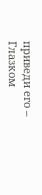приведи его –
Глазком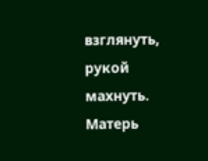взглянуть, рукой махнуть.
Матерь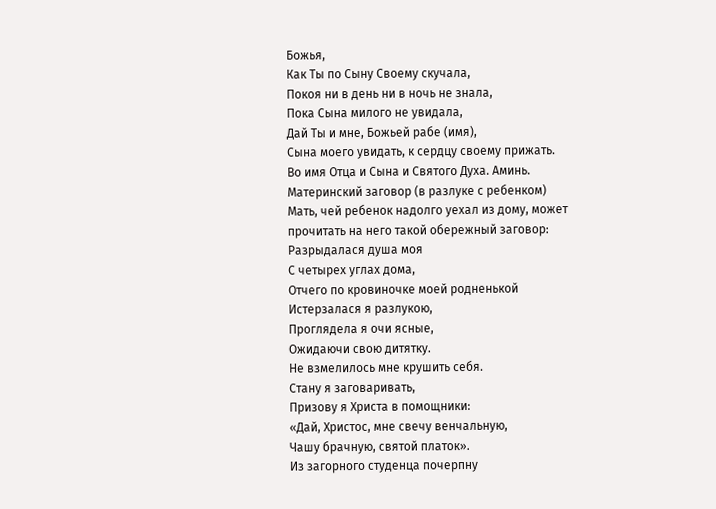Божья,
Как Ты по Сыну Своему скучала,
Покоя ни в день ни в ночь не знала,
Пока Сына милого не увидала,
Дай Ты и мне, Божьей рабе (имя),
Сына моего увидать, к сердцу своему прижать.
Во имя Отца и Сына и Святого Духа. Аминь.
Материнский заговор (в разлуке с ребенком)
Мать, чей ребенок надолго уехал из дому, может прочитать на него такой обережный заговор:
Разрыдалася душа моя
С четырех углах дома,
Отчего по кровиночке моей родненькой
Истерзалася я разлукою,
Проглядела я очи ясные,
Ожидаючи свою дитятку.
Не взмелилось мне крушить себя.
Стану я заговаривать,
Призову я Христа в помощники:
«Дай, Христос, мне свечу венчальную,
Чашу брачную, святой платок».
Из загорного студенца почерпну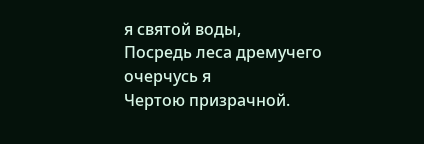я святой воды,
Посредь леса дремучего очерчусь я
Чертою призрачной.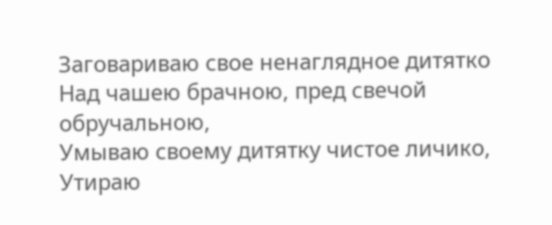Заговариваю свое ненаглядное дитятко
Над чашею брачною, пред свечой обручальною,
Умываю своему дитятку чистое личико,
Утираю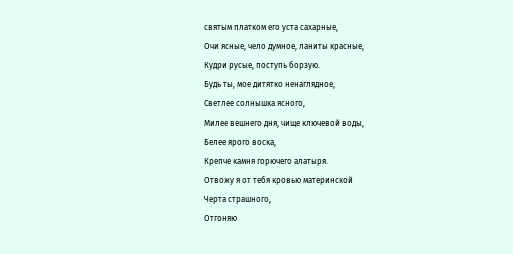святым платком его уста сахарные,
Очи ясные, чело думное, ланиты красные,
Кудри русые, поступь борзую.
Будь ты, мое дитятко ненаглядное,
Светлее солнышка ясного,
Милее вешнего дня, чище ключевой воды,
Белее ярого воска,
Крепче камня горючего алатыря.
Отвожу я от тебя кровью материнской
Черта страшного,
Отгоняю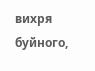вихря буйного,